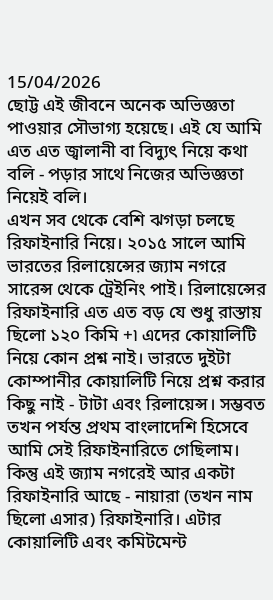15/04/2026
ছোট্ট এই জীবনে অনেক অভিজ্ঞতা পাওয়ার সৌভাগ্য হয়েছে। এই যে আমি এত এত জ্বালানী বা বিদ্যুৎ নিয়ে কথা বলি - পড়ার সাথে নিজের অভিজ্ঞতা নিয়েই বলি।
এখন সব থেকে বেশি ঝগড়া চলছে রিফাইনারি নিয়ে। ২০১৫ সালে আমি ভারতের রিলায়েন্সের জ্যাম নগরে সারেন্স থেকে ট্রেইনিং পাই। রিলায়েন্সের রিফাইনারি এত এত বড় যে শুধু রাস্তায় ছিলো ১২০ কিমি +৷ এদের কোয়ালিটি নিয়ে কোন প্রশ্ন নাই। ভারতে দুইটা কোম্পানীর কোয়ালিটি নিয়ে প্রশ্ন করার কিছু নাই - টাটা এবং রিলায়েন্স। সম্ভবত তখন পর্যন্ত প্রথম বাংলাদেশি হিসেবে আমি সেই রিফাইনারিতে গেছিলাম।
কিন্তু এই জ্যাম নগরেই আর একটা রিফাইনারি আছে - নায়ারা (তখন নাম ছিলো এসার) রিফাইনারি। এটার কোয়ালিটি এবং কমিটমেন্ট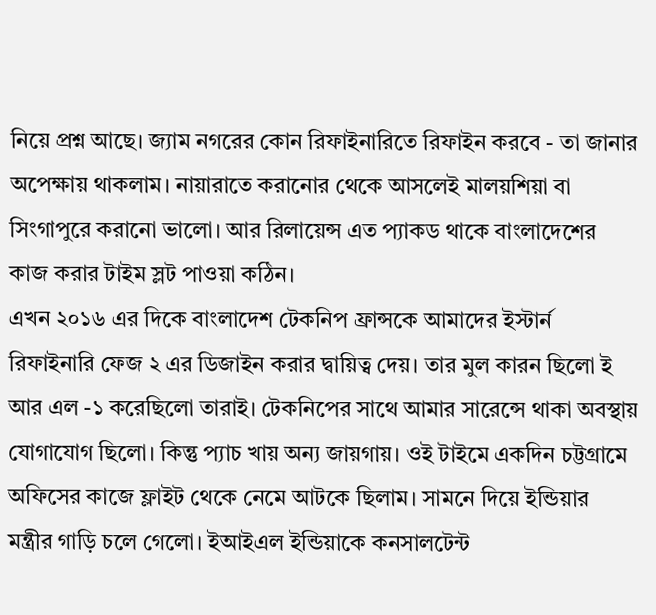নিয়ে প্রশ্ন আছে। জ্যাম নগরের কোন রিফাইনারিতে রিফাইন করবে - তা জানার অপেক্ষায় থাকলাম। নায়ারাতে করানোর থেকে আসলেই মালয়শিয়া বা সিংগাপুরে করানো ভালো। আর রিলায়েন্স এত প্যাকড থাকে বাংলাদেশের কাজ করার টাইম স্লট পাওয়া কঠিন।
এখন ২০১৬ এর দিকে বাংলাদেশ টেকনিপ ফ্রান্সকে আমাদের ইস্টার্ন রিফাইনারি ফেজ ২ এর ডিজাইন করার দ্বায়িত্ব দেয়। তার মুল কারন ছিলো ই আর এল -১ করেছিলো তারাই। টেকনিপের সাথে আমার সারেন্সে থাকা অবস্থায় যোগাযোগ ছিলো। কিন্তু প্যাচ খায় অন্য জায়গায়। ওই টাইমে একদিন চট্টগ্রামে অফিসের কাজে ফ্লাইট থেকে নেমে আটকে ছিলাম। সামনে দিয়ে ইন্ডিয়ার মন্ত্রীর গাড়ি চলে গেলো। ইআইএল ইন্ডিয়াকে কনসালটেন্ট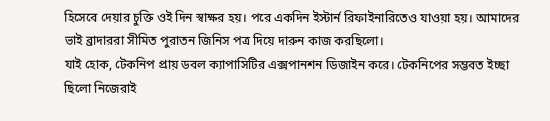হিসেবে দেয়ার চুক্তি ওই দিন স্বাক্ষর হয়। পরে একদিন ইস্টার্ন রিফাইনারিতেও যাওয়া হয়। আমাদের ভাই ব্রাদাররা সীমিত পুরাতন জিনিস পত্র দিয়ে দারুন কাজ করছিলো।
যাই হোক, টেকনিপ প্রায় ডবল ক্যাপাসিটির এক্সপানশন ডিজাইন করে। টেকনিপের সম্ভবত ইচ্ছা ছিলো নিজেরাই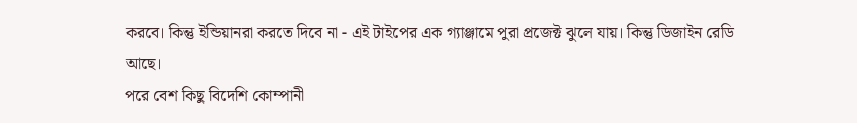করবে। কিন্তু ইন্ডিয়ানরা করতে দিবে না - এই টাইপের এক গ্যাঞ্জামে পুরা প্রজেক্ট ঝুলে যায়। কিন্তু ডিজাইন রেডি আছে।
পরে বেশ কিছু বিদেশি কোম্পানী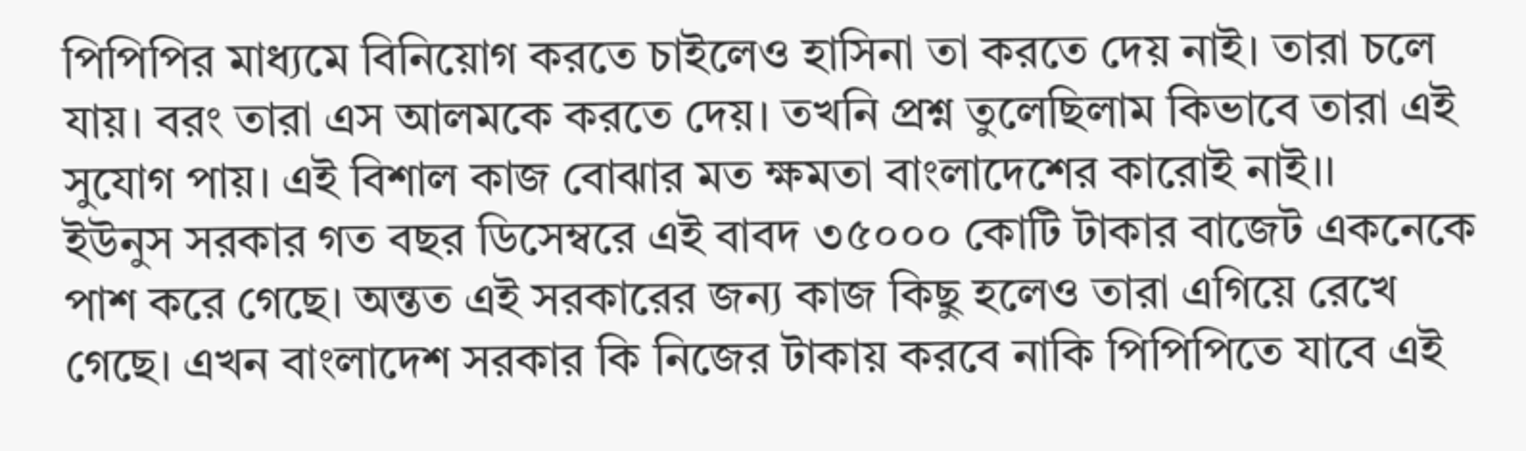পিপিপির মাধ্যমে বিনিয়োগ করতে চাইলেও হাসিনা তা করতে দেয় নাই। তারা চলে যায়। বরং তারা এস আলমকে করতে দেয়। তখনি প্রশ্ন তুলেছিলাম কিভাবে তারা এই সুযোগ পায়। এই বিশাল কাজ বোঝার মত ক্ষমতা বাংলাদেশের কারোই নাই।।
ইউনুস সরকার গত বছর ডিসেম্বরে এই বাবদ ৩৫০০০ কোটি টাকার বাজেট একনেকে পাশ করে গেছে। অন্তত এই সরকারের জন্য কাজ কিছু হলেও তারা এগিয়ে রেখে গেছে। এখন বাংলাদেশ সরকার কি নিজের টাকায় করবে নাকি পিপিপিতে যাবে এই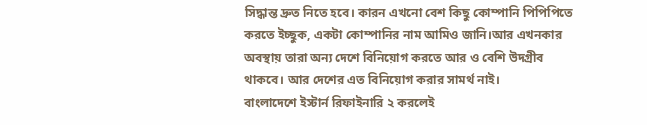সিদ্ধান্ত দ্রুত নিতে হবে। কারন এখনো বেশ কিছু কোম্পানি পিপিপিতে করতে ইচ্ছুক, একটা কোম্পানির নাম আমিও জানি।আর এখনকার অবস্থায় তারা অন্য দেশে বিনিয়োগ করতে আর ও বেশি উদগ্রীব থাকবে। আর দেশের এত বিনিয়োগ করার সামর্থ নাই।
বাংলাদেশে ইস্টার্ন রিফাইনারি ২ করলেই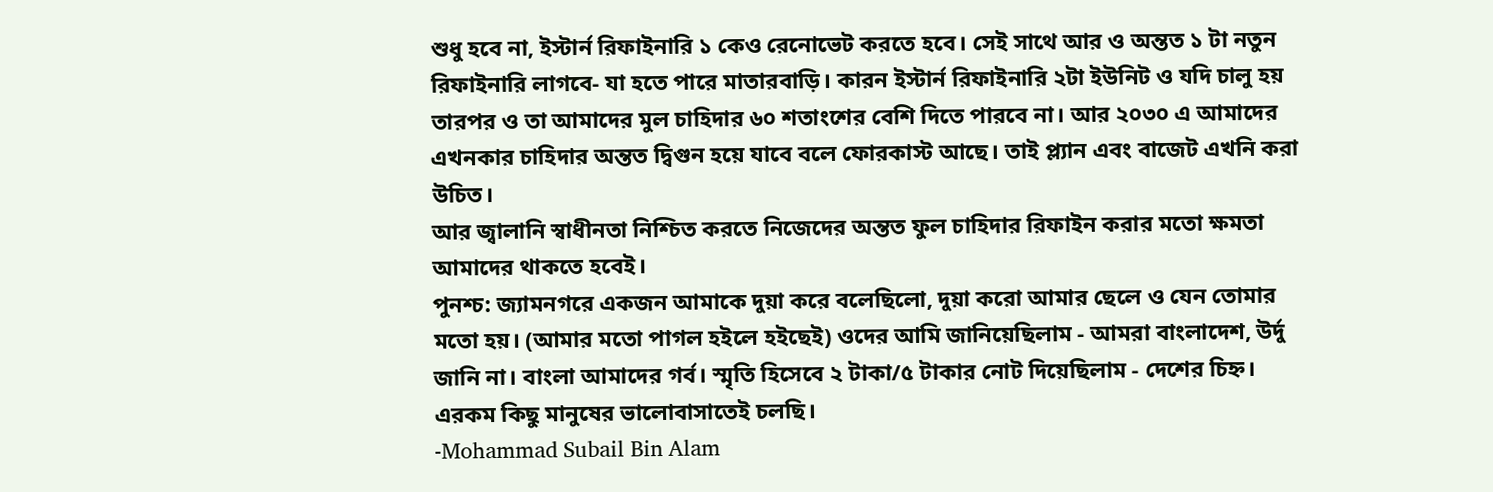শুধু হবে না, ইস্টার্ন রিফাইনারি ১ কেও রেনোভেট করতে হবে। সেই সাথে আর ও অন্তত ১ টা নতুন রিফাইনারি লাগবে- যা হতে পারে মাতারবাড়ি। কারন ইস্টার্ন রিফাইনারি ২টা ইউনিট ও যদি চালু হয় তারপর ও তা আমাদের মুল চাহিদার ৬০ শতাংশের বেশি দিতে পারবে না। আর ২০৩০ এ আমাদের এখনকার চাহিদার অন্তত দ্বিগুন হয়ে যাবে বলে ফোরকাস্ট আছে। তাই প্ল্যান এবং বাজেট এখনি করা উচিত।
আর জ্বালানি স্বাধীনতা নিশ্চিত করতে নিজেদের অন্তত ফুল চাহিদার রিফাইন করার মতো ক্ষমতা আমাদের থাকতে হবেই।
পুনশ্চ: জ্যামনগরে একজন আমাকে দুয়া করে বলেছিলো, দুয়া করো আমার ছেলে ও যেন তোমার মতো হয়। (আমার মতো পাগল হইলে হইছেই) ওদের আমি জানিয়েছিলাম - আমরা বাংলাদেশ, উর্দু জানি না। বাংলা আমাদের গর্ব। স্মৃতি হিসেবে ২ টাকা/৫ টাকার নোট দিয়েছিলাম - দেশের চিহ্ন। এরকম কিছু মানুষের ভালোবাসাতেই চলছি।
-Mohammad Subail Bin Alam